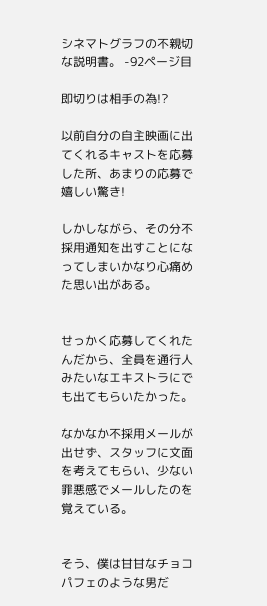シネマトグラフの不親切な説明書。 -92ページ目

即切りは相手の為!?

以前自分の自主映画に出てくれるキャストを応募した所、あまりの応募で嬉しい驚き!

しかしながら、その分不採用通知を出すことになってしまいかなり心痛めた思い出がある。


せっかく応募してくれたんだから、全員を通行人みたいなエキストラにでも出てもらいたかった。

なかなか不採用メールが出せず、スタッフに文面を考えてもらい、少ない罪悪感でメールしたのを覚えている。


そう、僕は甘甘なチョコパフェのような男だ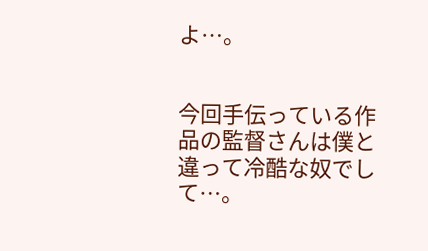よ…。


今回手伝っている作品の監督さんは僕と違って冷酷な奴でして…。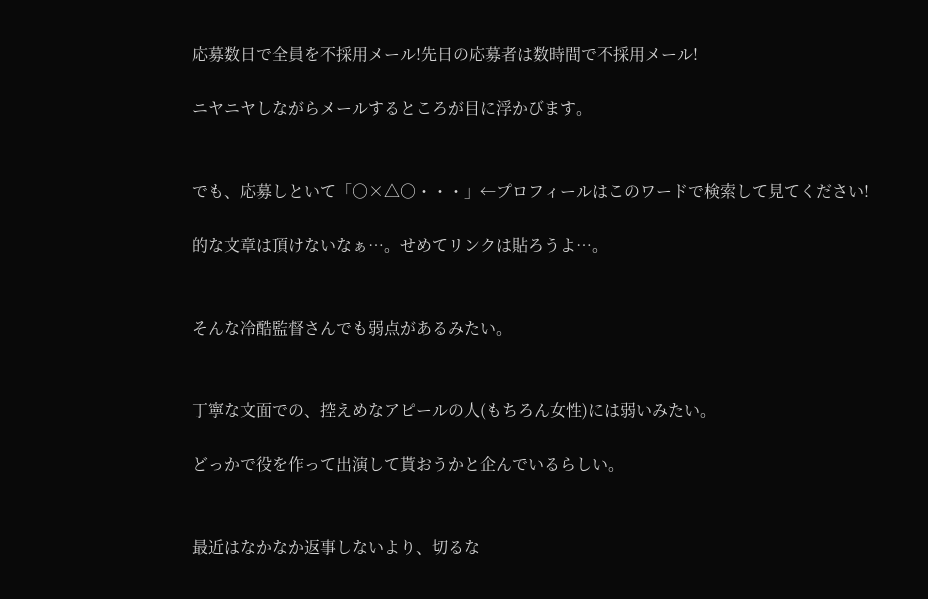応募数日で全員を不採用メール!先日の応募者は数時間で不採用メール!

ニヤニヤしながらメールするところが目に浮かびます。


でも、応募しといて「○×△○・・・」←プロフィールはこのワードで検索して見てください!

的な文章は頂けないなぁ…。せめてリンクは貼ろうよ…。


そんな冷酷監督さんでも弱点があるみたい。


丁寧な文面での、控えめなアピールの人(もちろん女性)には弱いみたい。

どっかで役を作って出演して貰おうかと企んでいるらしい。


最近はなかなか返事しないより、切るな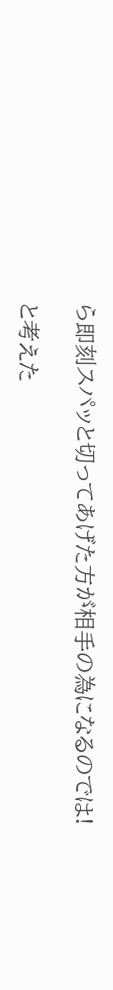ら即刻スパッと切ってあげた方が相手の為になるのでは!

と考えた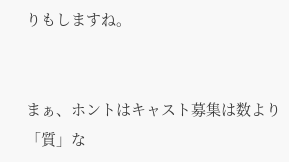りもしますね。


まぁ、ホントはキャスト募集は数より「質」な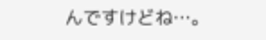んですけどね…。